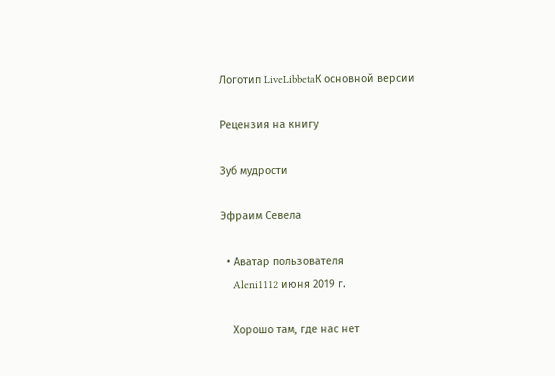Логотип LiveLibbetaК основной версии

Рецензия на книгу

Зуб мудрости

Эфраим Севела

  • Аватар пользователя
    Aleni1112 июня 2019 г.

    Хорошо там, где нас нет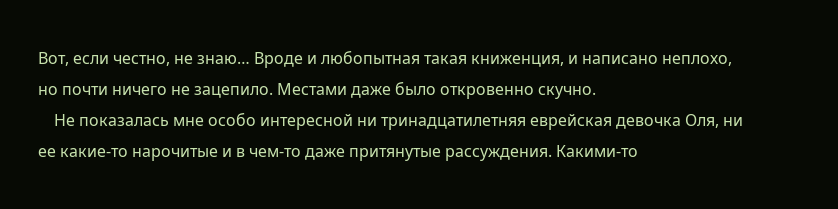Вот, если честно, не знаю… Вроде и любопытная такая книженция, и написано неплохо, но почти ничего не зацепило. Местами даже было откровенно скучно.
    Не показалась мне особо интересной ни тринадцатилетняя еврейская девочка Оля, ни ее какие-то нарочитые и в чем-то даже притянутые рассуждения. Какими-то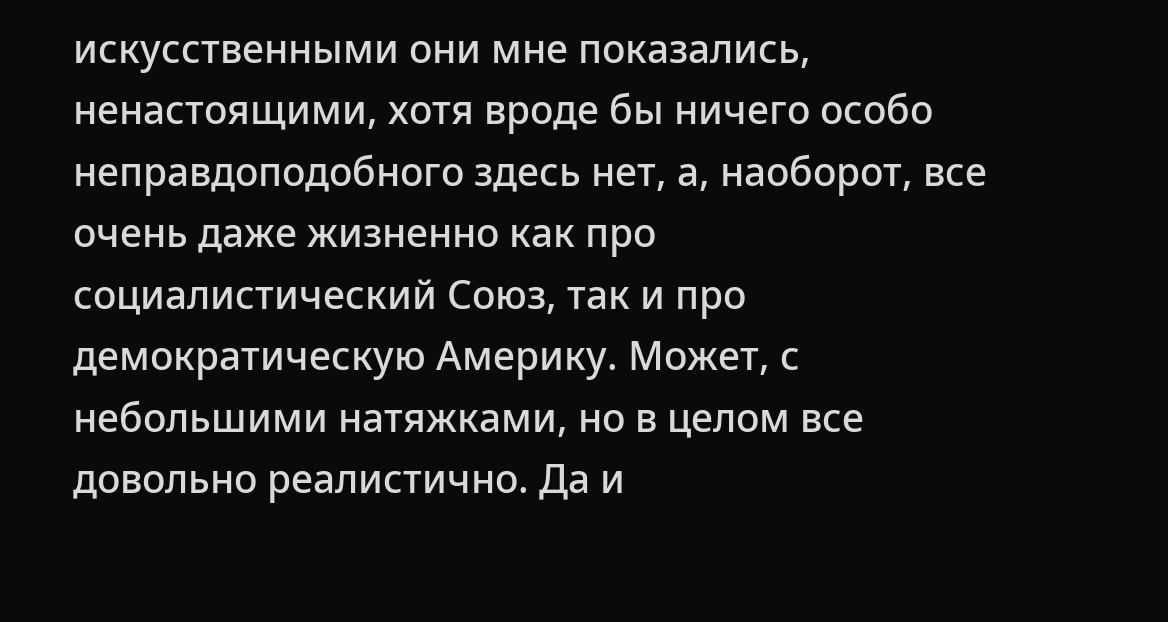искусственными они мне показались, ненастоящими, хотя вроде бы ничего особо неправдоподобного здесь нет, а, наоборот, все очень даже жизненно как про социалистический Союз, так и про демократическую Америку. Может, с небольшими натяжками, но в целом все довольно реалистично. Да и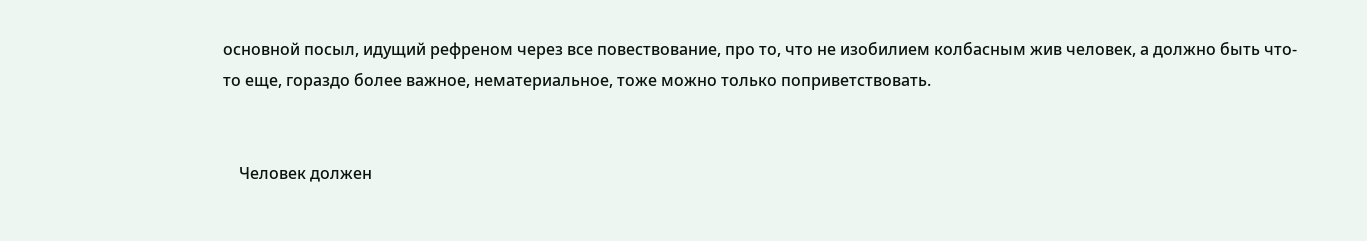основной посыл, идущий рефреном через все повествование, про то, что не изобилием колбасным жив человек, а должно быть что-то еще, гораздо более важное, нематериальное, тоже можно только поприветствовать.


    Человек должен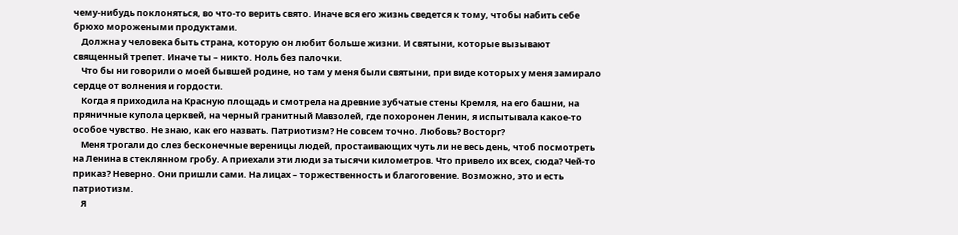чему-нибудь поклоняться, во что-то верить свято. Иначе вся его жизнь сведется к тому, чтобы набить себе брюхо морожеными продуктами.
    Должна у человека быть страна, которую он любит больше жизни. И святыни, которые вызывают священный трепет. Иначе ты – никто. Ноль без палочки.
    Что бы ни говорили о моей бывшей родине, но там у меня были святыни, при виде которых у меня замирало сердце от волнения и гордости.
    Когда я приходила на Красную площадь и смотрела на древние зубчатые стены Кремля, на его башни, на пряничные купола церквей, на черный гранитный Мавзолей, где похоронен Ленин, я испытывала какое-то особое чувство. Не знаю, как его назвать. Патриотизм? Не совсем точно. Любовь? Восторг?
    Меня трогали до слез бесконечные вереницы людей, простаивающих чуть ли не весь день, чтоб посмотреть на Ленина в стеклянном гробу. А приехали эти люди за тысячи километров. Что привело их всех, сюда? Чей-то приказ? Неверно. Они пришли сами. На лицах – торжественность и благоговение. Возможно, это и есть патриотизм.
    Я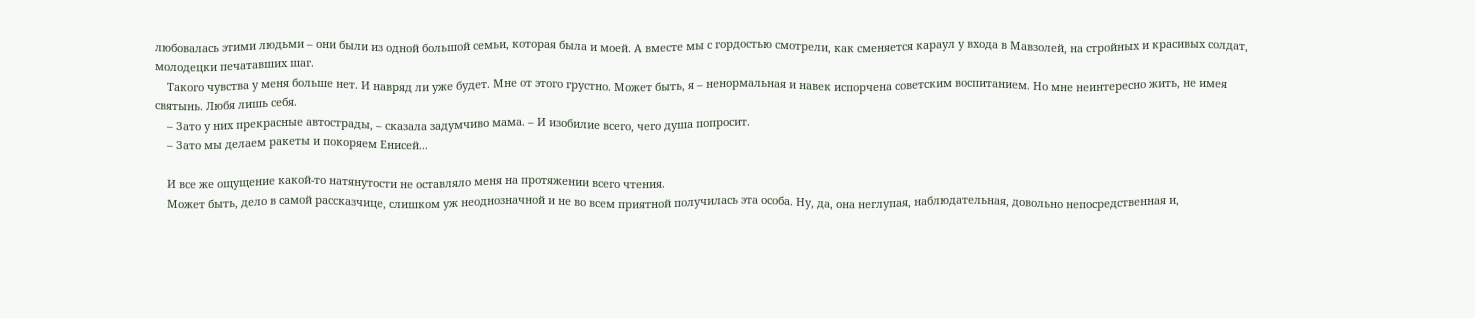любовалась этими людьми – они были из одной большой семьи, которая была и моей. А вместе мы с гордостью смотрели, как сменяется караул у входа в Мавзолей, на стройных и красивых солдат, молодецки печатавших шаг.
    Такого чувства у меня больше нет. И навряд ли уже будет. Мне от этого грустно. Может быть, я – ненормальная и навек испорчена советским воспитанием. Но мне неинтересно жить, не имея святынь. Любя лишь себя.
    – Зато у них прекрасные автострады, – сказала задумчиво мама. – И изобилие всего, чего душа попросит.
    – Зато мы делаем ракеты и покоряем Енисей...

    И все же ощущение какой-то натянутости не оставляло меня на протяжении всего чтения.
    Может быть, дело в самой рассказчице, слишком уж неоднозначной и не во всем приятной получилась эта особа. Ну, да, она неглупая, наблюдательная, довольно непосредственная и,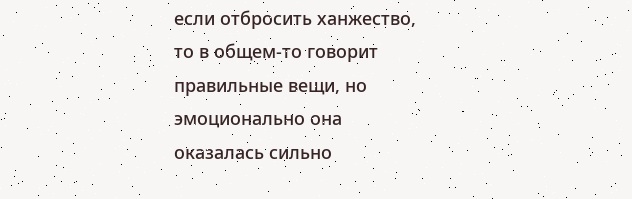если отбросить ханжество, то в общем-то говорит правильные вещи, но эмоционально она оказалась сильно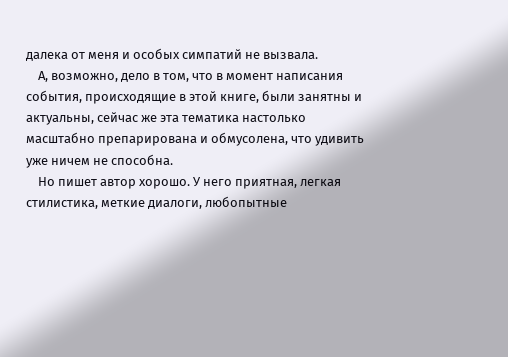далека от меня и особых симпатий не вызвала.
    А, возможно, дело в том, что в момент написания события, происходящие в этой книге, были занятны и актуальны, сейчас же эта тематика настолько масштабно препарирована и обмусолена, что удивить уже ничем не способна.
    Но пишет автор хорошо. У него приятная, легкая стилистика, меткие диалоги, любопытные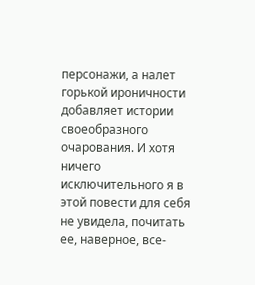персонажи, а налет горькой ироничности добавляет истории своеобразного очарования. И хотя ничего исключительного я в этой повести для себя не увидела, почитать ее, наверное, все-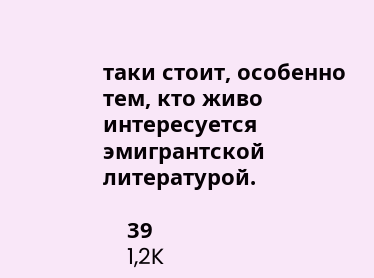таки стоит, особенно тем, кто живо интересуется эмигрантской литературой.

    39
    1,2K